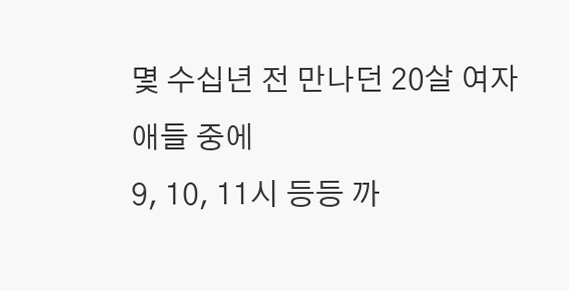몇 수십년 전 만나던 20살 여자애들 중에
9, 10, 11시 등등 까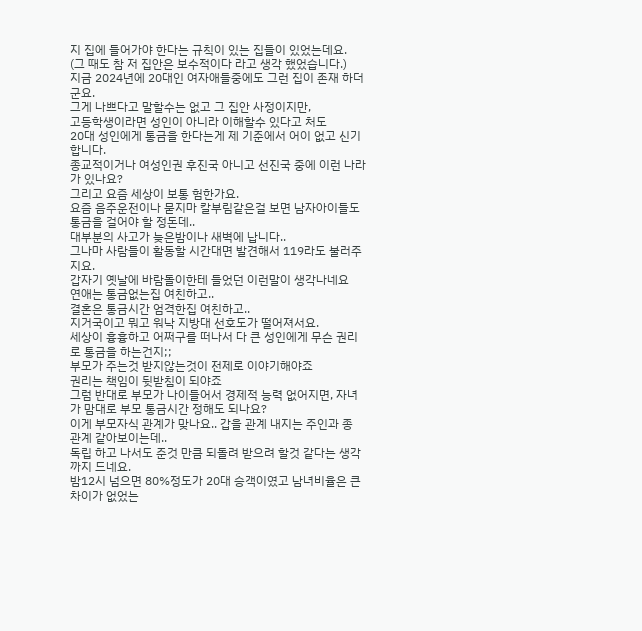지 집에 들어가야 한다는 규칙이 있는 집들이 있었는데요.
(그 때도 참 저 집안은 보수적이다 라고 생각 했었습니다.)
지금 2024년에 20대인 여자애들중에도 그런 집이 존재 하더군요.
그게 나쁘다고 말할수는 없고 그 집안 사정이지만,
고등학생이라면 성인이 아니라 이해할수 있다고 처도
20대 성인에게 통금을 한다는게 제 기준에서 어이 없고 신기합니다.
종교적이거나 여성인권 후진국 아니고 선진국 중에 이런 나라가 있나요?
그리고 요즘 세상이 보통 험한가요.
요즘 음주운전이나 묻지마 칼부림같은걸 보면 남자아이들도 통금을 걸어야 할 정돈데..
대부분의 사고가 늦은밤이나 새벽에 납니다..
그나마 사람들이 활동할 시간대면 발견해서 119라도 불러주지요.
갑자기 옛날에 바람돌이한테 들었던 이런말이 생각나네요
연애는 통금없는집 여친하고..
결혼은 통금시간 엄격한집 여친하고..
지거국이고 뭐고 워낙 지방대 선호도가 떨어져서요.
세상이 흉흉하고 어쩌구를 떠나서 다 큰 성인에게 무슨 권리로 통금을 하는건지;;
부모가 주는것 받지않는것이 전제로 이야기해야죠
권리는 책임이 뒷받침이 되야죠
그럼 반대로 부모가 나이들어서 경제적 능력 없어지면, 자녀가 맘대로 부모 통금시간 정해도 되나요?
이게 부모자식 관계가 맞나요.. 갑을 관계 내지는 주인과 종 관계 같아보이는데..
독립 하고 나서도 준것 만큼 되돌려 받으려 할것 같다는 생각까지 드네요.
밤12시 넘으면 80%정도가 20대 승객이였고 남녀비율은 큰 차이가 없었는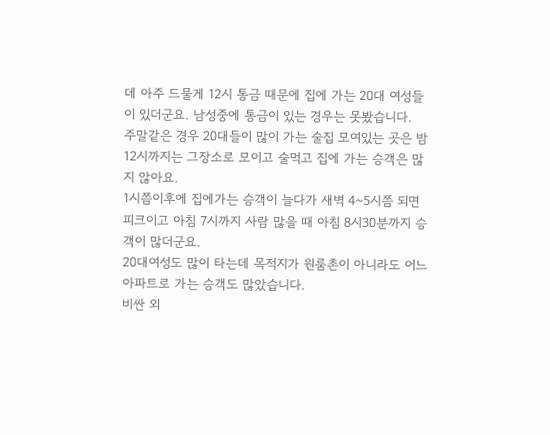데 아주 드물게 12시 통금 때문에 집에 가는 20대 여성들이 있더군요. 남성중에 통금이 있는 경우는 못봤습니다.
주말같은 경우 20대들이 많이 가는 술집 모여있는 곳은 밤12시까지는 그장소로 모이고 술먹고 집에 가는 승객은 많지 않아요.
1시쯤이후에 집에가는 승객이 늘다가 새벽 4~5시쯤 되면 피크이고 아침 7시까지 사람 많을 때 아침 8시30분까지 승객이 많더군요.
20대여성도 많이 타는데 목적지가 원룸촌이 아니라도 어느 아파트로 가는 승객도 많았습니다.
비싼 외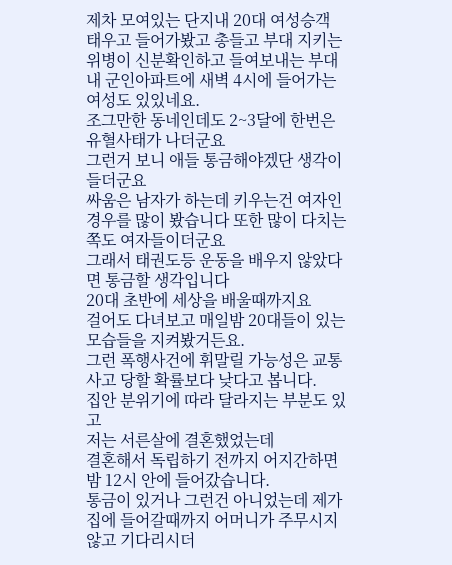제차 모여있는 단지내 20대 여성승객 태우고 들어가봤고 총들고 부대 지키는 위병이 신분확인하고 들여보내는 부대내 군인아파트에 새벽 4시에 들어가는 여성도 있있네요.
조그만한 동네인데도 2~3달에 한번은 유혈사태가 나더군요
그런거 보니 애들 통금해야겠단 생각이 들더군요
싸움은 남자가 하는데 키우는건 여자인 경우를 많이 봤습니다 또한 많이 다치는 쪽도 여자들이더군요
그래서 태권도등 운동을 배우지 않았다면 통금할 생각입니다
20대 초반에 세상을 배울때까지요
걸어도 다녀보고 매일밤 20대들이 있는 모습들을 지켜봤거든요.
그런 폭행사건에 휘말릴 가능성은 교통사고 당할 확률보다 낮다고 봅니다.
집안 분위기에 따라 달라지는 부분도 있고
저는 서른살에 결혼했었는데
결혼해서 독립하기 전까지 어지간하면 밤 12시 안에 들어갔습니다.
통금이 있거나 그런건 아니었는데 제가 집에 들어갈때까지 어머니가 주무시지 않고 기다리시더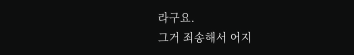라구요.
그거 죄송해서 어지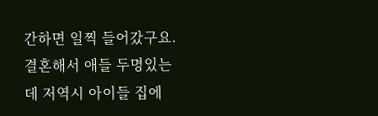간하면 일찍 들어갔구요.
결혼해서 애들 두명있는데 저역시 아이들 집에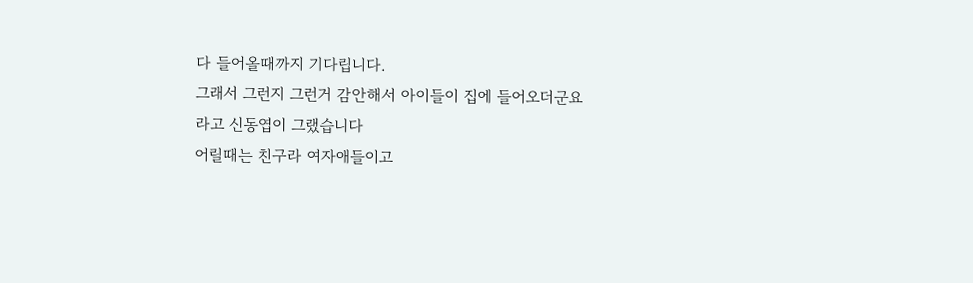다 들어올때까지 기다립니다.
그래서 그런지 그런거 감안해서 아이들이 집에 들어오더군요
라고 신동엽이 그랬습니다
어릴때는 친구라 여자애들이고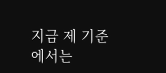지금 제 기준에서는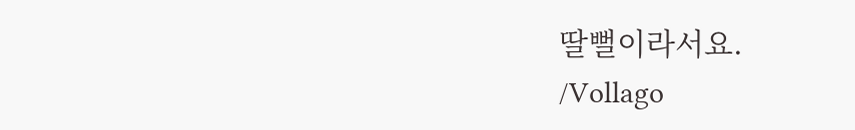딸뻘이라서요.
/Vollago